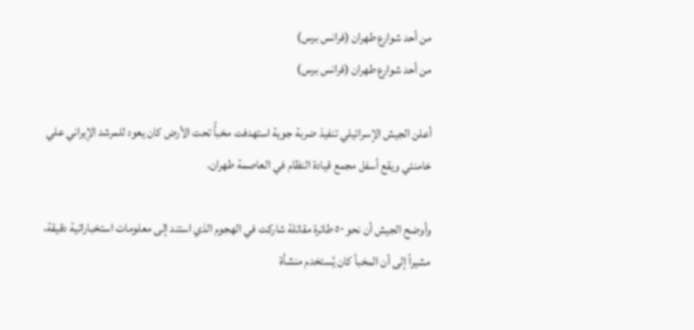من أحد شوارع طهران (فرانس برس)
من أحد شوارع طهران (فرانس برس)

أعلن الجيش الإسرائيلي تنفيذ ضربة جوية استهدفت مخبأً تحت الأرض كان يعود للمرشد الإيراني علي خامنئي ويقع أسفل مجمع قيادة النظام في العاصمة طهران.

وأوضح الجيش أن نحو ٥٠ طائرة مقاتلة شاركت في الهجوم الذي استند إلى معلومات استخباراتية دقيقة، مشيراً إلى أن المخبأ كان يُستخدم منشأة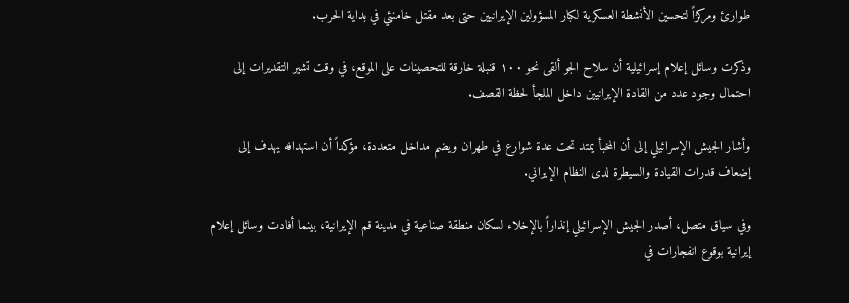طوارئ ومركزاً لتحسين الأنشطة العسكرية لكبار المسؤولين الإيرانيين حتى بعد مقتل خامنئي في بداية الحرب.

وذكرت وسائل إعلام إسرائيلية أن سلاح الجو ألقى نحو ١٠٠ قنبلة خارقة للتحصينات على الموقع، في وقت تشير التقديرات إلى احتمال وجود عدد من القادة الإيرانيين داخل الملجأ لحظة القصف.

وأشار الجيش الإسرائيلي إلى أن المخبأ يمتد تحت عدة شوارع في طهران ويضم مداخل متعددة، مؤكداً أن استهدافه يهدف إلى إضعاف قدرات القيادة والسيطرة لدى النظام الإيراني.

وفي سياق متصل، أصدر الجيش الإسرائيلي إنذاراً بالإخلاء لسكان منطقة صناعية في مدينة قم الإيرانية، بينما أفادت وسائل إعلام إيرانية بوقوع انفجارات في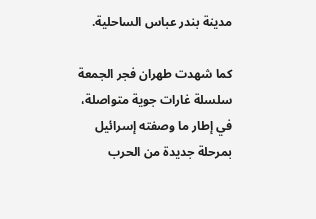مدينة بندر عباس الساحلية.

كما شهدت طهران فجر الجمعة سلسلة غارات جوية متواصلة، في إطار ما وصفته إسرائيل بمرحلة جديدة من الحرب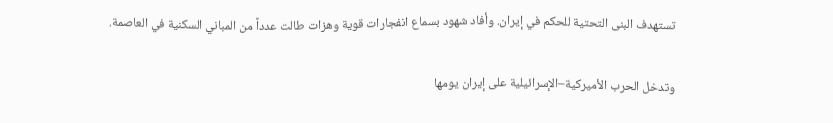تستهدف البنى التحتية للحكم في إيران. وأفاد شهود بسماع انفجارات قوية وهزات طالت عدداً من المباني السكنية في العاصمة.

وتدخل الحرب الأميركية–الإسرائيلية على إيران يومها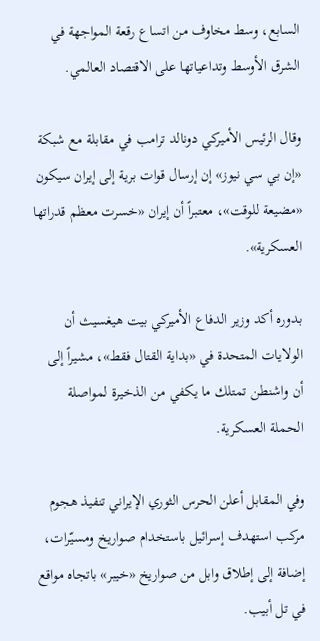السابع، وسط مخاوف من اتساع رقعة المواجهة في الشرق الأوسط وتداعياتها على الاقتصاد العالمي.

وقال الرئيس الأميركي دونالد ترامب في مقابلة مع شبكة «إن بي سي نيوز» إن إرسال قوات برية إلى إيران سيكون «مضيعة للوقت»، معتبراً أن إيران «خسرت معظم قدراتها العسكرية».

بدوره أكد وزير الدفاع الأميركي بيت هيغسيث أن الولايات المتحدة في «بداية القتال فقط»، مشيراً إلى أن واشنطن تمتلك ما يكفي من الذخيرة لمواصلة الحملة العسكرية.

وفي المقابل أعلن الحرس الثوري الإيراني تنفيذ هجوم مركب استهدف إسرائيل باستخدام صواريخ ومسيّرات، إضافة إلى إطلاق وابل من صواريخ «خيبر» باتجاه مواقع في تل أبيب.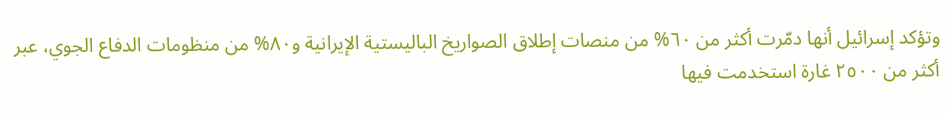وتؤكد إسرائيل أنها دمّرت أكثر من ٦٠% من منصات إطلاق الصواريخ الباليستية الإيرانية و٨٠% من منظومات الدفاع الجوي، عبر أكثر من ٢٥٠٠ غارة استخدمت فيها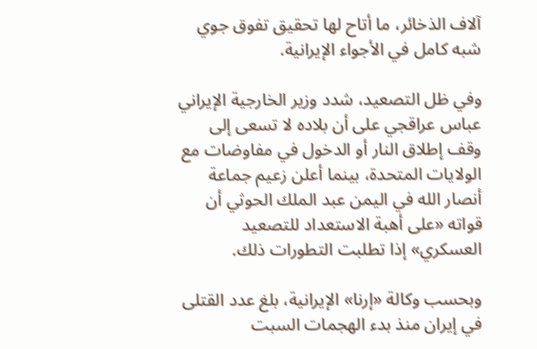آلاف الذخائر، ما أتاح لها تحقيق تفوق جوي شبه كامل في الأجواء الإيرانية.

وفي ظل التصعيد، شدد وزير الخارجية الإيراني عباس عراقجي على أن بلاده لا تسعى إلى وقف إطلاق النار أو الدخول في مفاوضات مع الولايات المتحدة، بينما أعلن زعيم جماعة أنصار الله في اليمن عبد الملك الحوثي أن قواته «على أهبة الاستعداد للتصعيد العسكري» إذا تطلبت التطورات ذلك.

وبحسب وكالة «إرنا» الإيرانية، بلغ عدد القتلى في إيران منذ بدء الهجمات السبت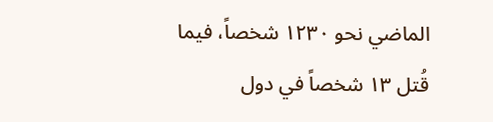الماضي نحو ١٢٣٠ شخصاً، فيما قُتل ١٣ شخصاً في دول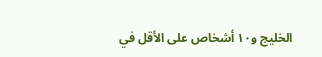الخليج و١٠ أشخاص على الأقل في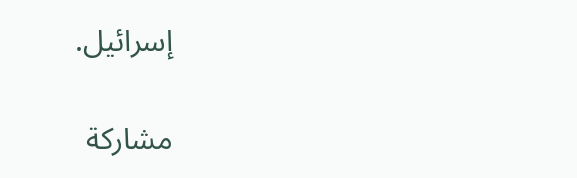إسرائيل.

مشاركة